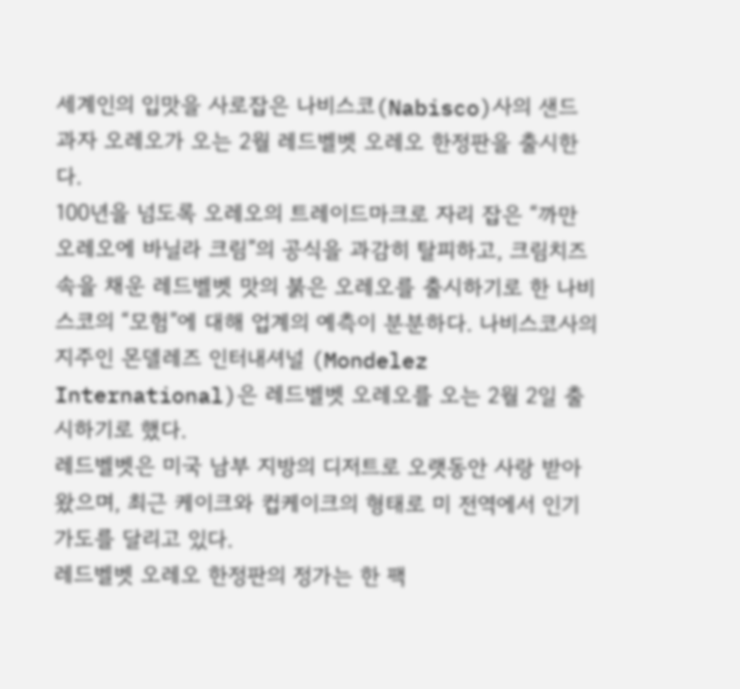세계인의 입맛을 사로잡은 나비스코(Nabisco)사의 샌드과자 오레오가 오는 2월 레드벨벳 오레오 한정판을 출시한다.
100년을 넘도록 오레오의 트레이드마크로 자리 잡은 “까만 오레오에 바닐라 크림”의 공식을 과감히 탈피하고, 크림치즈 속을 채운 레드벨벳 맛의 붉은 오레오를 출시하기로 한 나비스코의 “모험”에 대해 업계의 예측이 분분하다. 나비스코사의 지주인 몬델레즈 인터내셔널 (Mondelez International)은 레드벨벳 오레오를 오는 2월 2일 출시하기로 했다.
레드벨벳은 미국 남부 지방의 디저트로 오랫동안 사랑 받아 왔으며, 최근 케이크와 컵케이크의 형태로 미 전역에서 인기 가도를 달리고 있다.
레드벨벳 오레오 한정판의 정가는 한 팩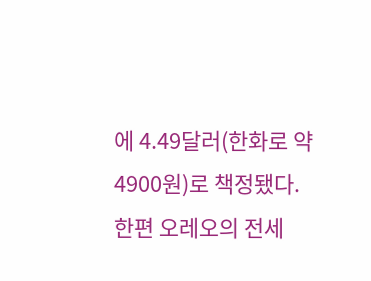에 4.49달러(한화로 약 4900원)로 책정됐다.
한편 오레오의 전세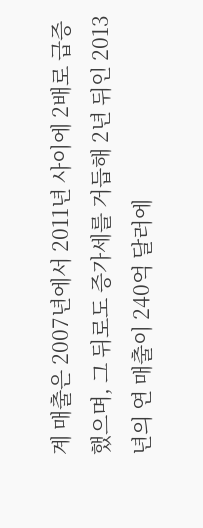계 매출은 2007년에서 2011년 사이에 2배로 급증했으며, 그 뒤로도 증가세를 거듭해 2년 뒤인 2013년의 연 매출이 240억 달러에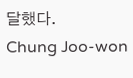달했다.
Chung Joo-won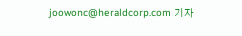joowonc@heraldcorp.com 기자